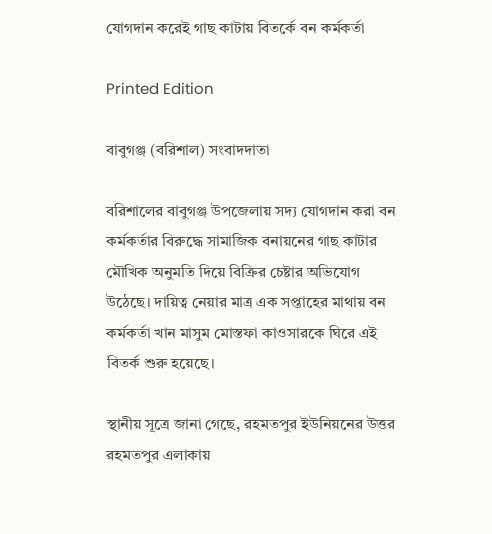যোগদান করেই গাছ কাটায় বিতর্কে বন কর্মকর্তা

Printed Edition

বাবুগঞ্জ (বরিশাল) সংবাদদাতা

বরিশালের বাবুগঞ্জ উপজেলায় সদ্য যোগদান করা বন কর্মকর্তার বিরুদ্ধে সামাজিক বনায়নের গাছ কাটার মৌখিক অনুমতি দিয়ে বিক্রির চেষ্টার অভিযোগ উঠেছে। দায়িত্ব নেয়ার মাত্র এক সপ্তাহের মাথায় বন কর্মকর্তা খান মাসুম মোস্তফা কাওসারকে ঘিরে এই বিতর্ক শুরু হয়েছে।

স্থানীয় সূত্রে জানা গেছে, রহমতপুর ইউনিয়নের উত্তর রহমতপুর এলাকায়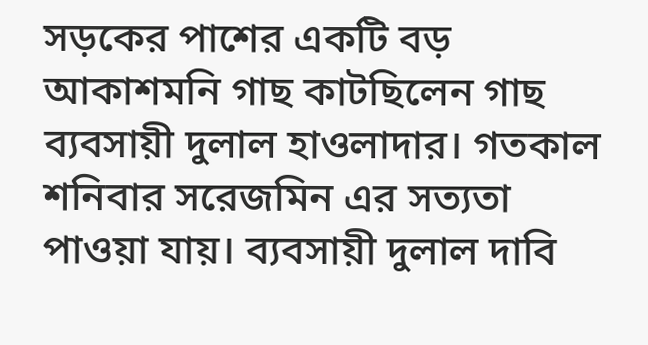সড়কের পাশের একটি বড় আকাশমনি গাছ কাটছিলেন গাছ ব্যবসায়ী দুলাল হাওলাদার। গতকাল শনিবার সরেজমিন এর সত্যতা পাওয়া যায়। ব্যবসায়ী দুলাল দাবি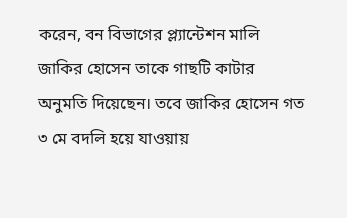করেন, বন বিভাগের প্ল্যান্টেশন মালি জাকির হোসেন তাকে গাছটি কাটার অনুমতি দিয়েছেন। তবে জাকির হোসেন গত ৩ মে বদলি হয়ে যাওয়ায়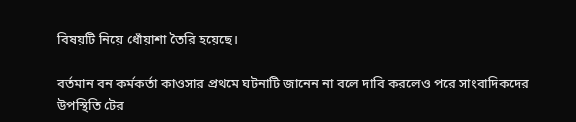বিষয়টি নিয়ে ধোঁয়াশা তৈরি হয়েছে।

বর্তমান বন কর্মকর্তা কাওসার প্রথমে ঘটনাটি জানেন না বলে দাবি করলেও পরে সাংবাদিকদের উপস্থিতি টের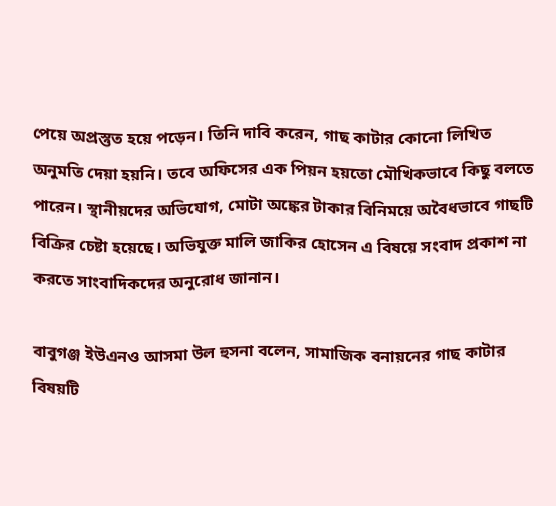পেয়ে অপ্রস্তুত হয়ে পড়েন। তিনি দাবি করেন, গাছ কাটার কোনো লিখিত অনুমতি দেয়া হয়নি। তবে অফিসের এক পিয়ন হয়তো মৌখিকভাবে কিছু বলতে পারেন। স্থানীয়দের অভিযোগ, মোটা অঙ্কের টাকার বিনিময়ে অবৈধভাবে গাছটি বিক্রির চেষ্টা হয়েছে। অভিযুক্ত মালি জাকির হোসেন এ বিষয়ে সংবাদ প্রকাশ না করতে সাংবাদিকদের অনুরোধ জানান।

বাবুগঞ্জ ইউএনও আসমা উল হুসনা বলেন, সামাজিক বনায়নের গাছ কাটার বিষয়টি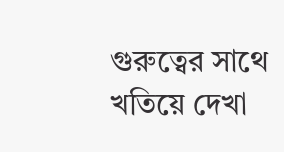গুরুত্বের সাথে খতিয়ে দেখা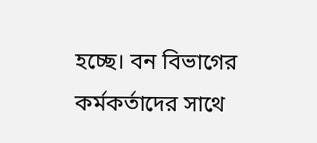হচ্ছে। বন বিভাগের কর্মকর্তাদের সাথে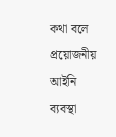কথা বলে প্রয়োজনীয় আইনি ব্যবস্থা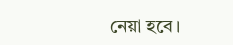নেয়া হবে।